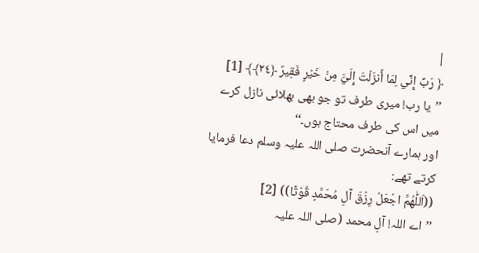|
﴿ رَبِّ إِنِّي لِمَا أَنزَلْتَ إِلَيَّ مِنْ خَيْرٍ فَقِيرٌ ﴿٢٤﴾﴾ [1]
’’یا رب! میری طرف تو جو بھی بھلائی نازل کرے میں اس کی طرف محتاج ہوں۔‘‘
اور ہمارے آنحضرت صلی اللہ علیہ وسلم دعا فرمایا کرتے تھے:
((اَللّٰهُمَّ اجْعَلْ رِزْقَ آلِ مُحَمَّدٍ قُوْتًا)) [2]
’’اے اللہ! آلِ محمد (صلی اللہ علیہ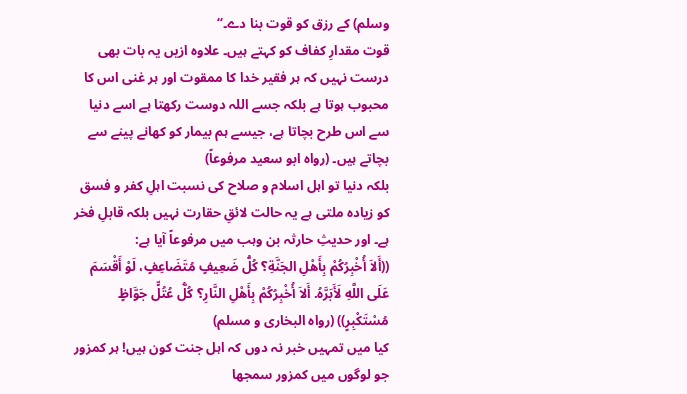وسلم) کے رزق کو قوت بنا دے۔‘‘
قوت مقدارِ کفاف کو کہتے ہیں۔ علاوہ ازیں یہ بات بھی درست نہیں کہ ہر فقیر خدا کا ممقوت اور ہر غنی اس کا محبوب ہوتا ہے بلکہ جسے اللہ دوست رکھتا ہے اسے دنیا سے اس طرح بچاتا ہے، جیسے ہم بیمار کو کھانے پینے سے بچاتے ہیں۔ (رواہ ابو سعید مرفوعاً)
بلکہ دنیا تو اہل اسلام و صلاح کی نسبت اہلِ کفر و فسق کو زیادہ ملتی ہے یہ حالت لائقِ حقارت نہیں بلکہ قابلِ فخر ہے۔ اور حدیثِ حارثہ بن وہب میں مرفوعاً آیا ہے:
((أَلاَ أُخْبِرُكُمْ بِأَهْلِ الجَنَّةِ؟ كُلُّ ضَعِيفٍ مُتَضَاعِفٍ، لَوْ أَقْسَمَ عَلَى اللَّهِ لَأَبَرَّهُ. أَلاَ أُخْبِرُكُمْ بِأَهْلِ النَّارِ؟ كُلُّ عُتُلٍّ جَوَّاظٍ مُسْتَكْبِرٍ)) (رواہ البخاری و مسلم)
کیا میں تمہیں خبر نہ دوں کہ اہل جنت کون ہیں! ہر کمزور جو لوگوں میں کمزور سمجھا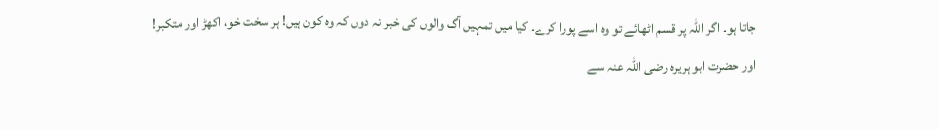جاتا ہو۔ اگر اللہ پر قسم اٹھائے تو وہ اسے پورا کرے۔ کیا میں تمہیں آگ والوں کی خبر نہ دوں کہ وہ کون ہیں! ہر سخت خو، اکھڑ اور متکبر!
اور حضرت ابو ہریرہ رضی اللہ عنہ سے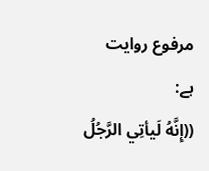مرفوع روایت ہے:
((إِنَّهُ لَيأتِي الرَّجُلُ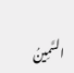السَّمِينُ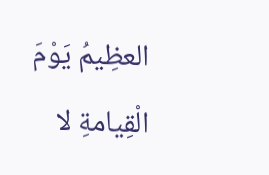العظِيمُ يَوْمَ الْقِيامةِ لا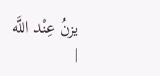يزنُ عِنْد اللَّه
|